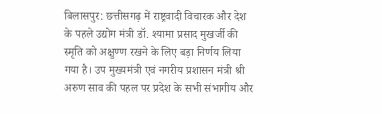बिलासपुर: छत्तीसगढ़ में राष्ट्रवादी विचारक और देश के पहले उद्योग मंत्री डॉ. श्यामा प्रसाद मुखर्जी की स्मृति को अक्षुण्ण रखने के लिए बड़ा निर्णय लिया गया है। उप मुख्यमंत्री एवं नगरीय प्रशासन मंत्री श्री अरुण साव की पहल पर प्रदेश के सभी संभागीय और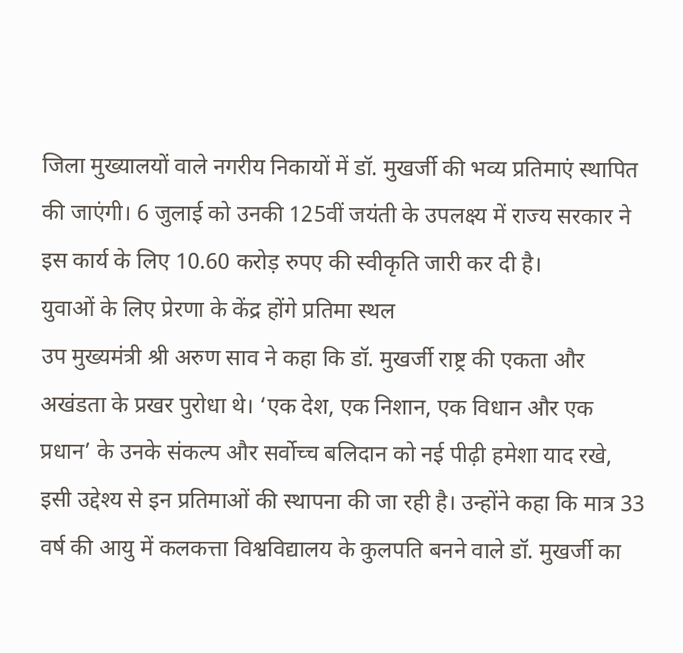जिला मुख्यालयों वाले नगरीय निकायों में डॉ. मुखर्जी की भव्य प्रतिमाएं स्थापित की जाएंगी। 6 जुलाई को उनकी 125वीं जयंती के उपलक्ष्य में राज्य सरकार ने इस कार्य के लिए 10.60 करोड़ रुपए की स्वीकृति जारी कर दी है।
युवाओं के लिए प्रेरणा के केंद्र होंगे प्रतिमा स्थल
उप मुख्यमंत्री श्री अरुण साव ने कहा कि डॉ. मुखर्जी राष्ट्र की एकता और अखंडता के प्रखर पुरोधा थे। ‘एक देश, एक निशान, एक विधान और एक प्रधान’ के उनके संकल्प और सर्वोच्च बलिदान को नई पीढ़ी हमेशा याद रखे, इसी उद्देश्य से इन प्रतिमाओं की स्थापना की जा रही है। उन्होंने कहा कि मात्र 33 वर्ष की आयु में कलकत्ता विश्वविद्यालय के कुलपति बनने वाले डॉ. मुखर्जी का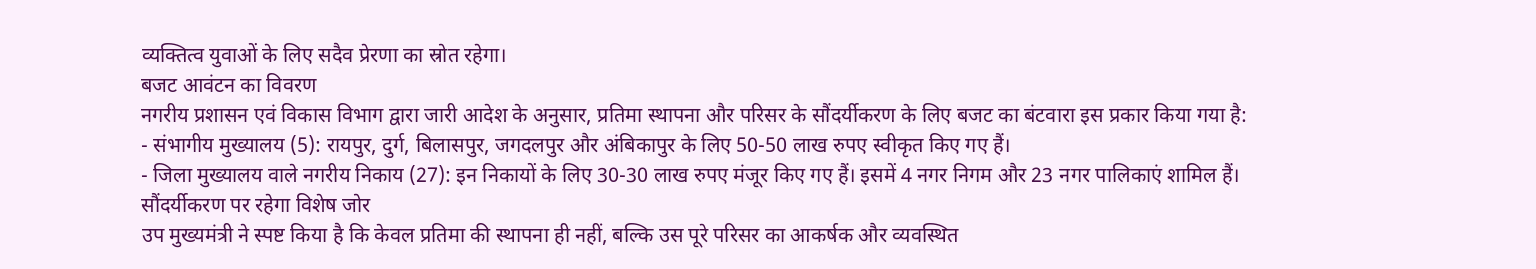व्यक्तित्व युवाओं के लिए सदैव प्रेरणा का स्रोत रहेगा।
बजट आवंटन का विवरण
नगरीय प्रशासन एवं विकास विभाग द्वारा जारी आदेश के अनुसार, प्रतिमा स्थापना और परिसर के सौंदर्यीकरण के लिए बजट का बंटवारा इस प्रकार किया गया है:
- संभागीय मुख्यालय (5): रायपुर, दुर्ग, बिलासपुर, जगदलपुर और अंबिकापुर के लिए 50-50 लाख रुपए स्वीकृत किए गए हैं।
- जिला मुख्यालय वाले नगरीय निकाय (27): इन निकायों के लिए 30-30 लाख रुपए मंजूर किए गए हैं। इसमें 4 नगर निगम और 23 नगर पालिकाएं शामिल हैं।
सौंदर्यीकरण पर रहेगा विशेष जोर
उप मुख्यमंत्री ने स्पष्ट किया है कि केवल प्रतिमा की स्थापना ही नहीं, बल्कि उस पूरे परिसर का आकर्षक और व्यवस्थित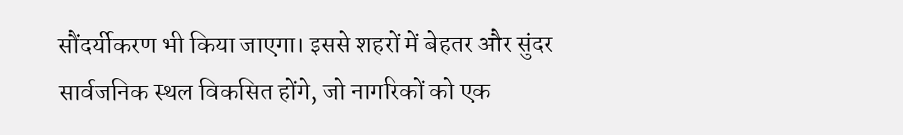सौंदर्यीकरण भी किया जाएगा। इससे शहरों में बेहतर और सुंदर सार्वजनिक स्थल विकसित होंगे, जो नागरिकों को एक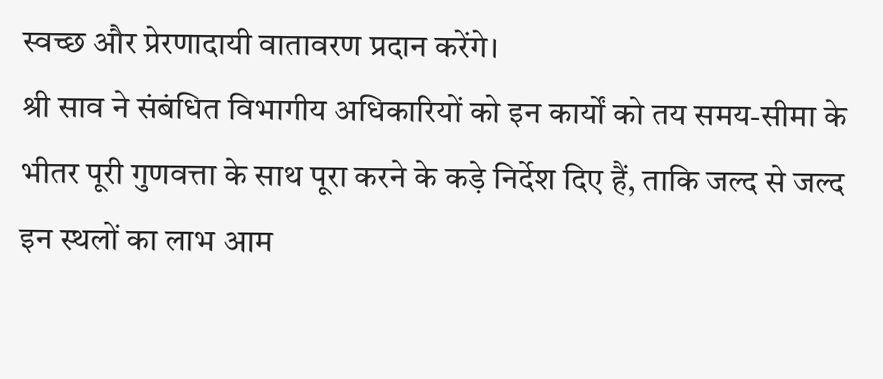स्वच्छ और प्रेरणादायी वातावरण प्रदान करेंगे।
श्री साव ने संबंधित विभागीय अधिकारियों को इन कार्यों को तय समय-सीमा के भीतर पूरी गुणवत्ता के साथ पूरा करने के कड़े निर्देश दिए हैं, ताकि जल्द से जल्द इन स्थलों का लाभ आम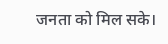जनता को मिल सके।